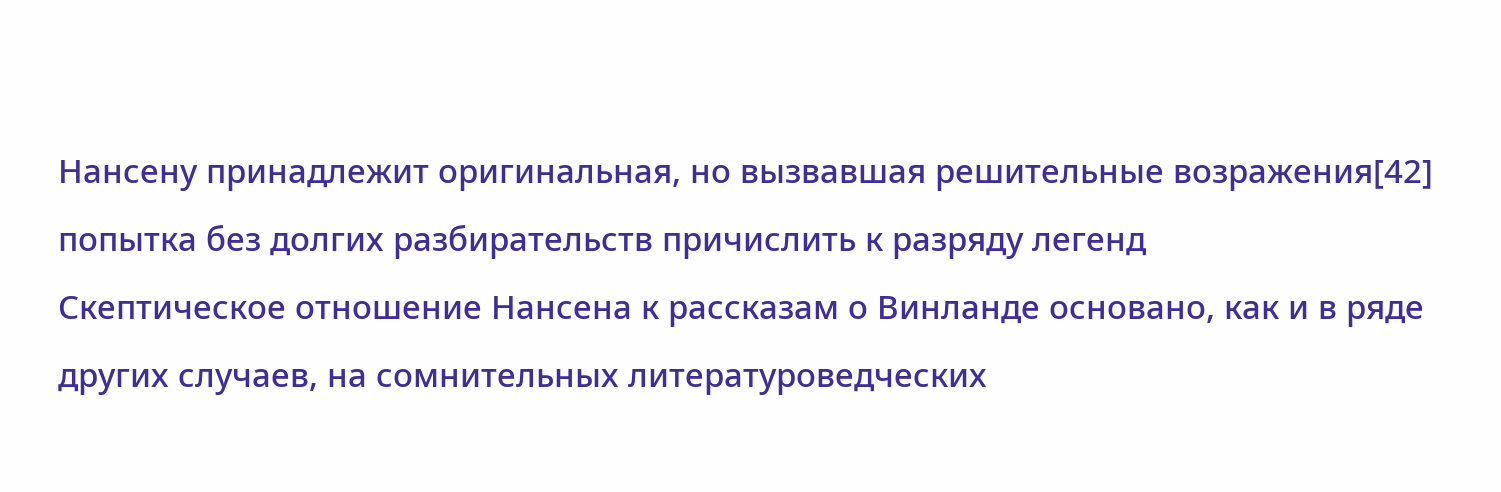Нансену принадлежит оригинальная, но вызвавшая решительные возражения[42] попытка без долгих разбирательств причислить к разряду легенд
Скептическое отношение Нансена к рассказам о Винланде основано, как и в ряде других случаев, на сомнительных литературоведческих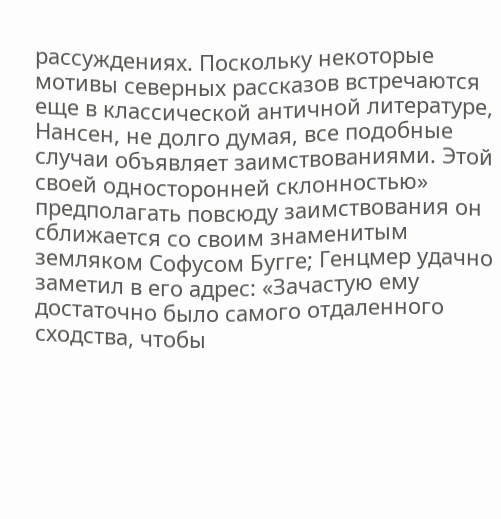рассуждениях. Поскольку некоторые мотивы северных рассказов встречаются еще в классической античной литературе, Нансен, не долго думая, все подобные случаи объявляет заимствованиями. Этой своей односторонней склонностью» предполагать повсюду заимствования он сближается со своим знаменитым земляком Софусом Бугге; Генцмер удачно заметил в его адрес: «Зачастую ему достаточно было самого отдаленного сходства, чтобы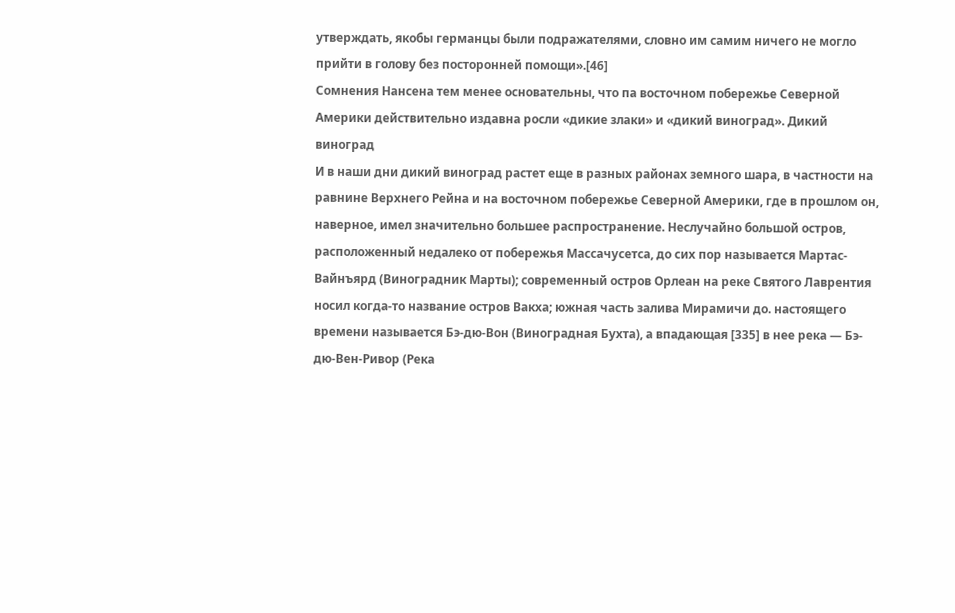утверждать, якобы германцы были подражателями, словно им самим ничего не могло прийти в голову без посторонней помощи».[46]
Сомнения Нансена тем менее основательны, что па восточном побережье Северной Америки действительно издавна росли «дикие злаки» и «дикий виноград». Дикий виноград
И в наши дни дикий виноград растет еще в разных районах земного шара, в частности на равнине Верхнего Рейна и на восточном побережье Северной Америки, где в прошлом он, наверное, имел значительно большее распространение. Неслучайно большой остров, расположенный недалеко от побережья Массачусетса, до сих пор называется Мартас-Вайнъярд (Виноградник Марты); современный остров Орлеан на реке Святого Лаврентия носил когда-то название остров Вакха; южная часть залива Мирамичи до. настоящего времени называется Бэ-дю-Вон (Виноградная Бухта), а впадающая [335] в нее река — Бэ-дю-Вен-Ривор (Река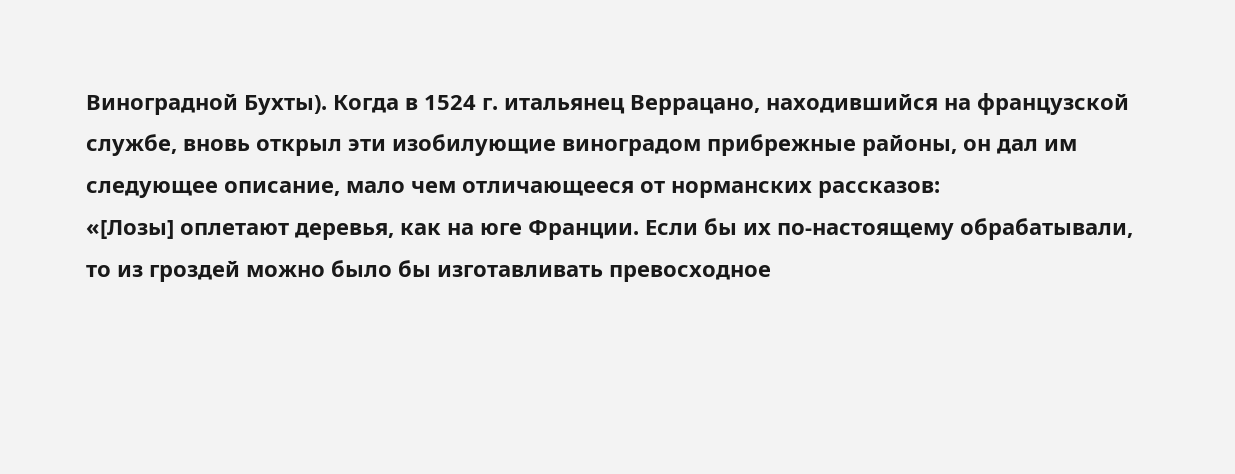Виноградной Бухты). Когда в 1524 г. итальянец Веррацано, находившийся на французской службе, вновь открыл эти изобилующие виноградом прибрежные районы, он дал им следующее описание, мало чем отличающееся от норманских рассказов:
«[Лозы] оплетают деревья, как на юге Франции. Если бы их по-настоящему обрабатывали, то из гроздей можно было бы изготавливать превосходное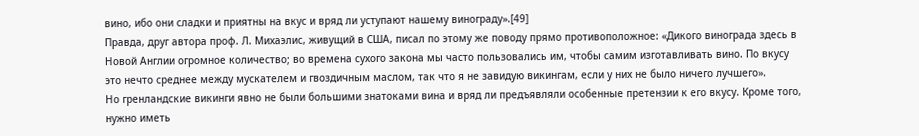вино, ибо они сладки и приятны на вкус и вряд ли уступают нашему винограду».[49]
Правда, друг автора проф. Л. Михаэлис, живущий в США, писал по этому же поводу прямо противоположное: «Дикого винограда здесь в Новой Англии огромное количество; во времена сухого закона мы часто пользовались им, чтобы самим изготавливать вино. По вкусу это нечто среднее между мускателем и гвоздичным маслом, так что я не завидую викингам, если у них не было ничего лучшего».
Но гренландские викинги явно не были большими знатоками вина и вряд ли предъявляли особенные претензии к его вкусу. Кроме того, нужно иметь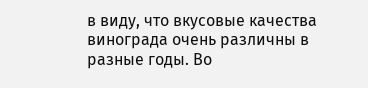в виду, что вкусовые качества винограда очень различны в разные годы. Во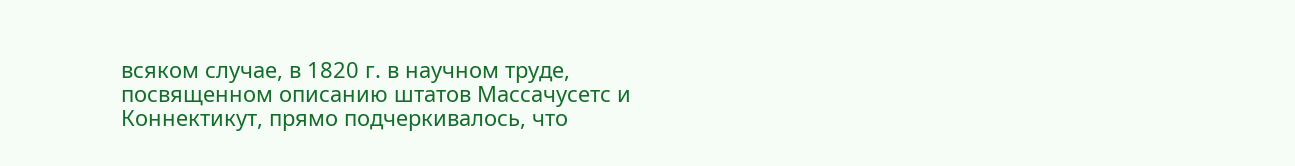всяком случае, в 1820 г. в научном труде, посвященном описанию штатов Массачусетс и Коннектикут, прямо подчеркивалось, что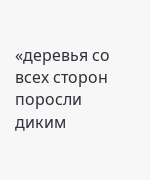«деревья со всех сторон поросли диким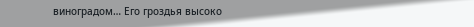виноградом… Его гроздья высоко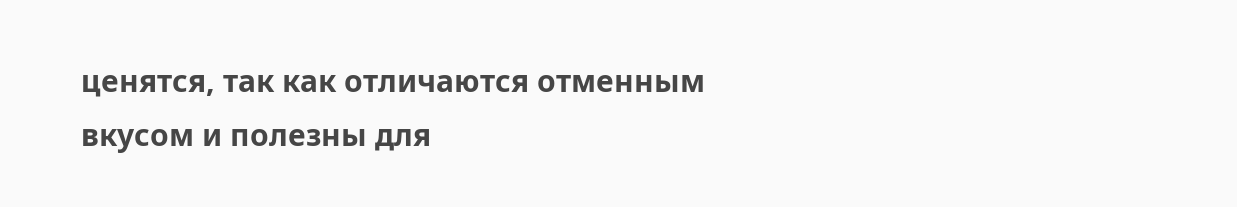ценятся, так как отличаются отменным вкусом и полезны для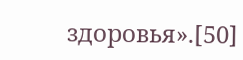здоровья».[50]